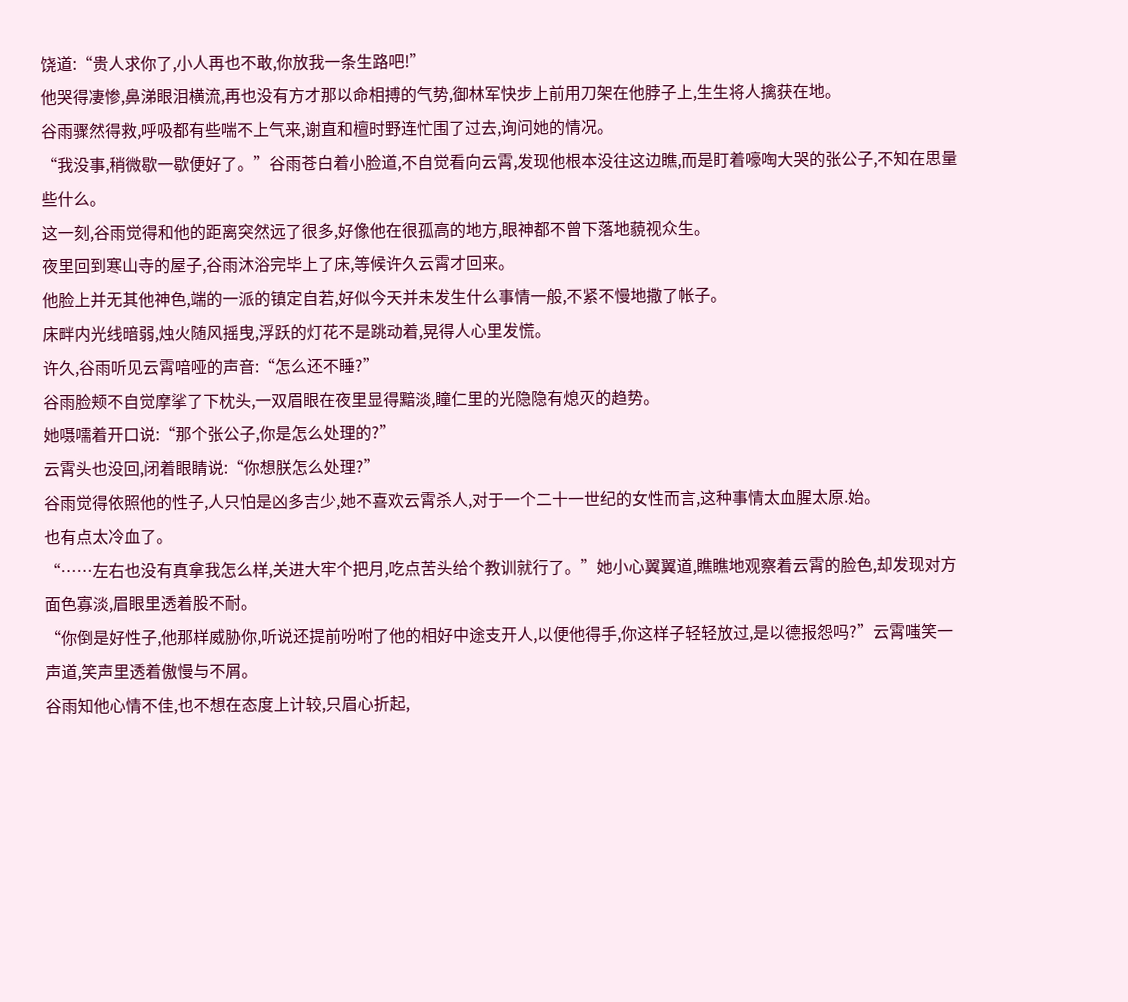饶道:“贵人求你了,小人再也不敢,你放我一条生路吧!”
他哭得凄惨,鼻涕眼泪横流,再也没有方才那以命相搏的气势,御林军快步上前用刀架在他脖子上,生生将人擒获在地。
谷雨骤然得救,呼吸都有些喘不上气来,谢直和檀时野连忙围了过去,询问她的情况。
“我没事,稍微歇一歇便好了。”谷雨苍白着小脸道,不自觉看向云霄,发现他根本没往这边瞧,而是盯着嚎啕大哭的张公子,不知在思量些什么。
这一刻,谷雨觉得和他的距离突然远了很多,好像他在很孤高的地方,眼神都不曾下落地藐视众生。
夜里回到寒山寺的屋子,谷雨沐浴完毕上了床,等候许久云霄才回来。
他脸上并无其他神色,端的一派的镇定自若,好似今天并未发生什么事情一般,不紧不慢地撒了帐子。
床畔内光线暗弱,烛火随风摇曳,浮跃的灯花不是跳动着,晃得人心里发慌。
许久,谷雨听见云霄喑哑的声音:“怎么还不睡?”
谷雨脸颊不自觉摩挲了下枕头,一双眉眼在夜里显得黯淡,瞳仁里的光隐隐有熄灭的趋势。
她嗫嚅着开口说:“那个张公子,你是怎么处理的?”
云霄头也没回,闭着眼睛说:“你想朕怎么处理?”
谷雨觉得依照他的性子,人只怕是凶多吉少,她不喜欢云霄杀人,对于一个二十一世纪的女性而言,这种事情太血腥太原.始。
也有点太冷血了。
“……左右也没有真拿我怎么样,关进大牢个把月,吃点苦头给个教训就行了。”她小心翼翼道,瞧瞧地观察着云霄的脸色,却发现对方面色寡淡,眉眼里透着股不耐。
“你倒是好性子,他那样威胁你,听说还提前吩咐了他的相好中途支开人,以便他得手,你这样子轻轻放过,是以德报怨吗?”云霄嗤笑一声道,笑声里透着傲慢与不屑。
谷雨知他心情不佳,也不想在态度上计较,只眉心折起,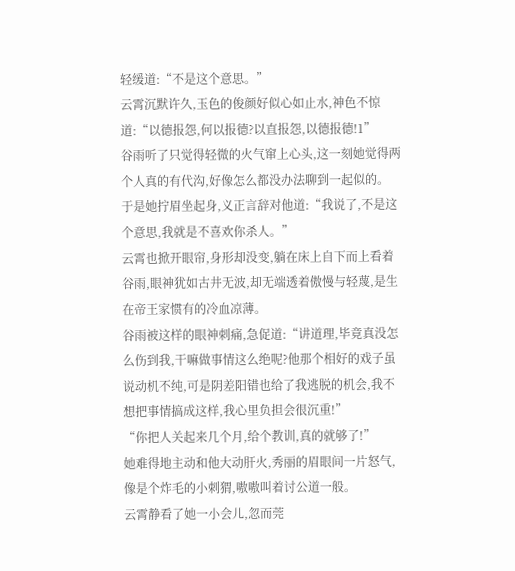轻缓道:“不是这个意思。”
云霄沉默许久,玉色的俊颜好似心如止水,神色不惊道:“以德报怨,何以报德?以直报怨,以德报德!1”
谷雨听了只觉得轻微的火气窜上心头,这一刻她觉得两个人真的有代沟,好像怎么都没办法聊到一起似的。
于是她拧眉坐起身,义正言辞对他道:“我说了,不是这个意思,我就是不喜欢你杀人。”
云霄也掀开眼帘,身形却没变,躺在床上自下而上看着谷雨,眼神犹如古井无波,却无端透着傲慢与轻蔑,是生在帝王家惯有的冷血凉薄。
谷雨被这样的眼神刺痛,急促道:“讲道理,毕竟真没怎么伤到我,干嘛做事情这么绝呢?他那个相好的戏子虽说动机不纯,可是阴差阳错也给了我逃脱的机会,我不想把事情搞成这样,我心里负担会很沉重!”
“你把人关起来几个月,给个教训,真的就够了!”
她难得地主动和他大动肝火,秀丽的眉眼间一片怒气,像是个炸毛的小刺猬,嗷嗷叫着讨公道一般。
云霄静看了她一小会儿,忽而莞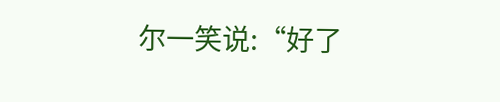尔一笑说:“好了